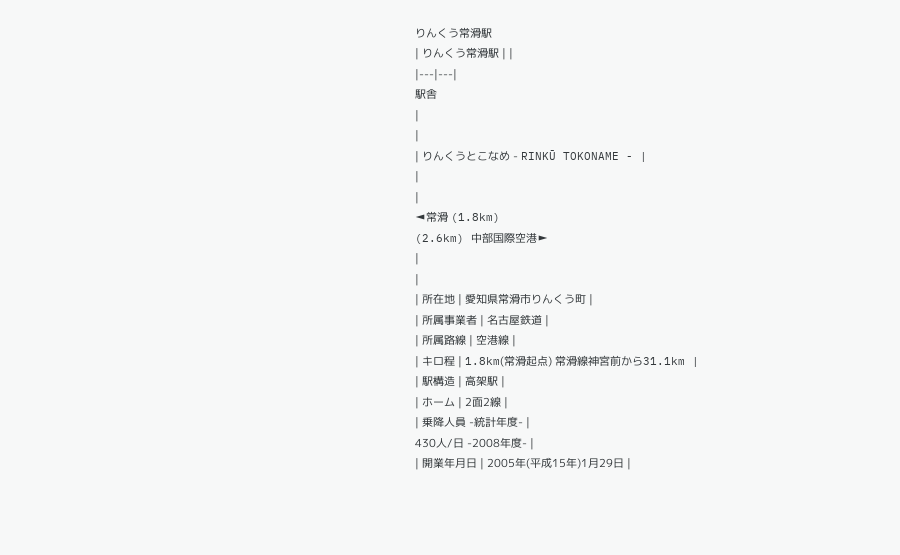りんくう常滑駅
| りんくう常滑駅 | |
|---|---|
駅舎
|
|
| りんくうとこなめ - RINKŪ TOKONAME - |
|
|
◄常滑 (1.8km)
(2.6km) 中部国際空港►
|
|
| 所在地 | 愛知県常滑市りんくう町 |
| 所属事業者 | 名古屋鉄道 |
| 所属路線 | 空港線 |
| キロ程 | 1.8km(常滑起点) 常滑線神宮前から31.1km |
| 駅構造 | 高架駅 |
| ホーム | 2面2線 |
| 乗降人員 -統計年度- |
430人/日 -2008年度- |
| 開業年月日 | 2005年(平成15年)1月29日 |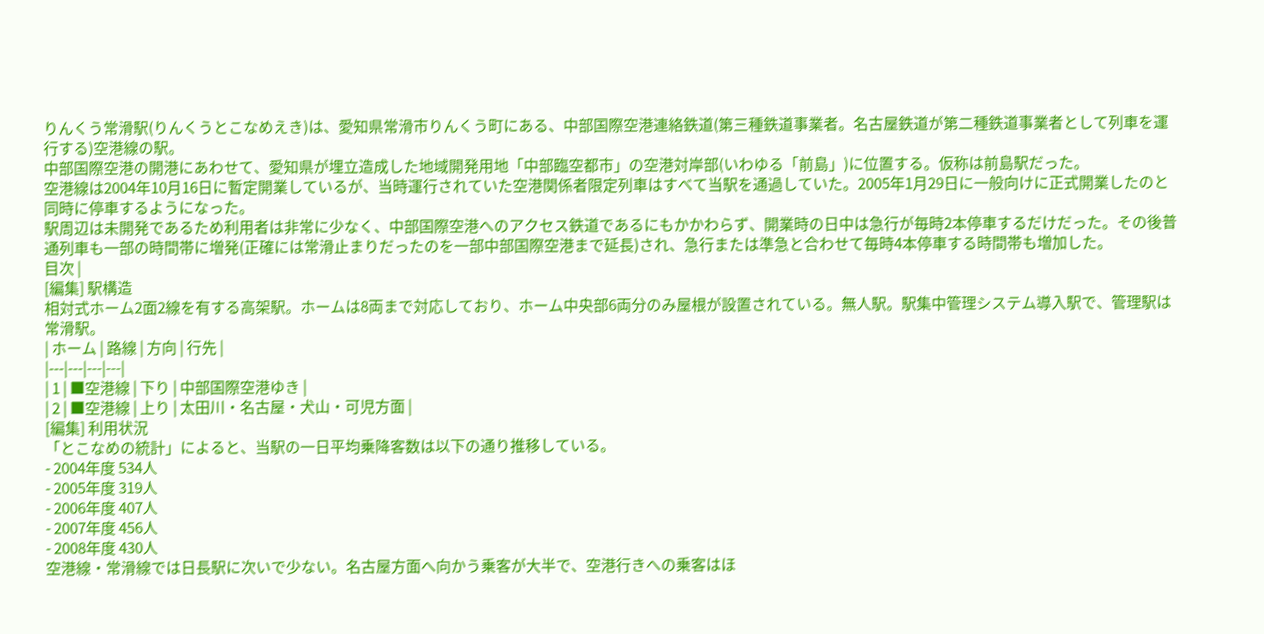りんくう常滑駅(りんくうとこなめえき)は、愛知県常滑市りんくう町にある、中部国際空港連絡鉄道(第三種鉄道事業者。名古屋鉄道が第二種鉄道事業者として列車を運行する)空港線の駅。
中部国際空港の開港にあわせて、愛知県が埋立造成した地域開発用地「中部臨空都市」の空港対岸部(いわゆる「前島」)に位置する。仮称は前島駅だった。
空港線は2004年10月16日に暫定開業しているが、当時運行されていた空港関係者限定列車はすべて当駅を通過していた。2005年1月29日に一般向けに正式開業したのと同時に停車するようになった。
駅周辺は未開発であるため利用者は非常に少なく、中部国際空港へのアクセス鉄道であるにもかかわらず、開業時の日中は急行が毎時2本停車するだけだった。その後普通列車も一部の時間帯に増発(正確には常滑止まりだったのを一部中部国際空港まで延長)され、急行または準急と合わせて毎時4本停車する時間帯も増加した。
目次 |
[編集] 駅構造
相対式ホーム2面2線を有する高架駅。ホームは8両まで対応しており、ホーム中央部6両分のみ屋根が設置されている。無人駅。駅集中管理システム導入駅で、管理駅は常滑駅。
| ホーム | 路線 | 方向 | 行先 |
|---|---|---|---|
| 1 | ■空港線 | 下り | 中部国際空港ゆき |
| 2 | ■空港線 | 上り | 太田川・名古屋・犬山・可児方面 |
[編集] 利用状況
「とこなめの統計」によると、当駅の一日平均乗降客数は以下の通り推移している。
- 2004年度 534人
- 2005年度 319人
- 2006年度 407人
- 2007年度 456人
- 2008年度 430人
空港線・常滑線では日長駅に次いで少ない。名古屋方面へ向かう乗客が大半で、空港行きへの乗客はほ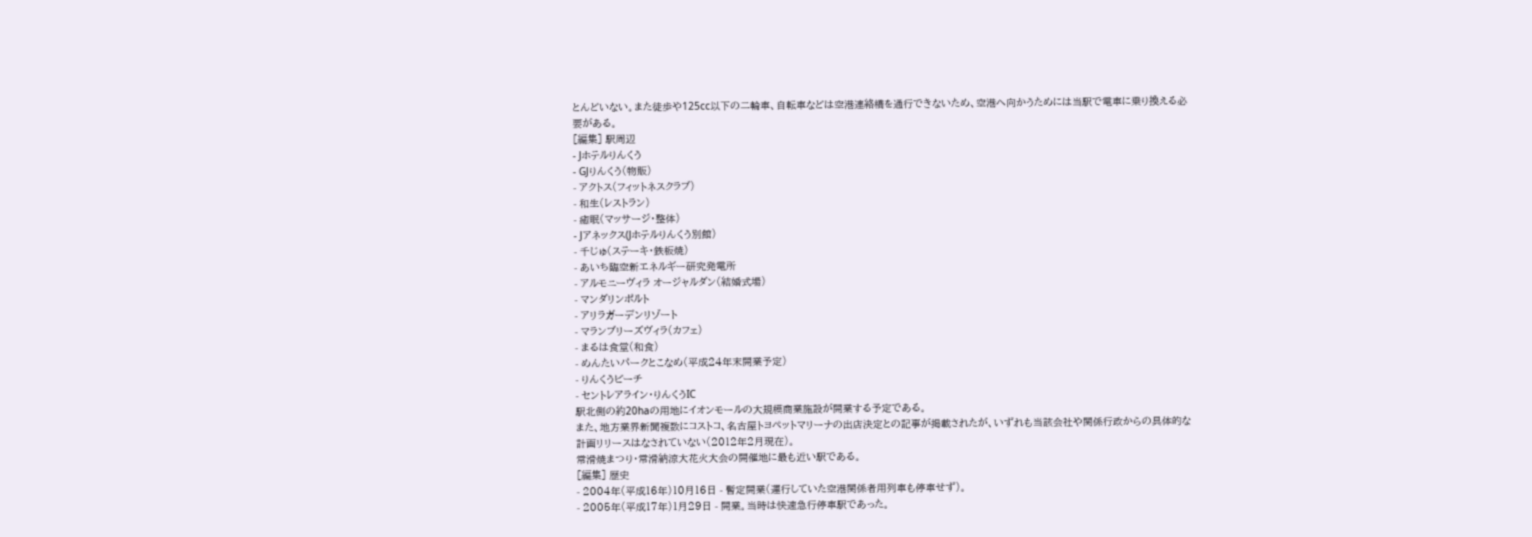とんどいない。また徒歩や125cc以下の二輪車、自転車などは空港連絡橋を通行できないため、空港へ向かうためには当駅で電車に乗り換える必要がある。
[編集] 駅周辺
- Jホテルりんくう
- GJりんくう(物販)
- アクトス(フィットネスクラブ)
- 和生(レストラン)
- 癒眠(マッサージ・整体)
- Jアネックス(Jホテルりんくう別館)
- 千じゅ(ステーキ・鉄板焼)
- あいち臨空新エネルギー研究発電所
- アルモニーヴィラ オージャルダン(結婚式場)
- マンダリンポルト
- アリラガーデンリゾート
- マランブリーズヴィラ(カフェ)
- まるは食堂(和食)
- めんたいパークとこなめ(平成24年末開業予定)
- りんくうビーチ
- セントレアライン・りんくうIC
駅北側の約20haの用地にイオンモールの大規模商業施設が開業する予定である。
また、地方業界新聞複数にコストコ、名古屋トヨペットマリーナの出店決定との記事が掲載されたが、いずれも当該会社や関係行政からの具体的な計画リリースはなされていない(2012年2月現在)。
常滑焼まつり・常滑納涼大花火大会の開催地に最も近い駅である。
[編集] 歴史
- 2004年(平成16年)10月16日 - 暫定開業(運行していた空港関係者用列車も停車せず)。
- 2005年(平成17年)1月29日 - 開業。当時は快速急行停車駅であった。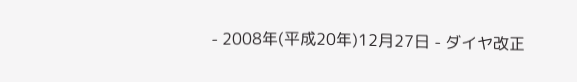- 2008年(平成20年)12月27日 - ダイヤ改正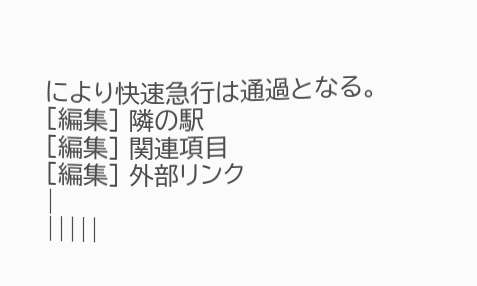により快速急行は通過となる。
[編集] 隣の駅
[編集] 関連項目
[編集] 外部リンク
|
|||||